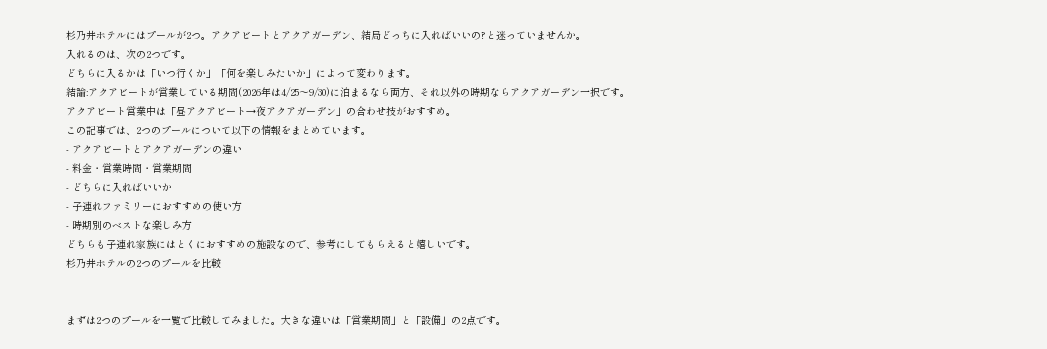杉乃井ホテルにはプールが2つ。アクアビートとアクアガーデン、結局どっちに入ればいいの?と迷っていませんか。
入れるのは、次の2つです。
どちらに入るかは「いつ行くか」「何を楽しみたいか」によって変わります。
結論:アクアビートが営業している期間(2026年は4/25〜9/30)に泊まるなら両方、それ以外の時期ならアクアガーデン一択です。
アクアビート営業中は「昼アクアビート→夜アクアガーデン」の合わせ技がおすすめ。
この記事では、2つのプールについて以下の情報をまとめています。
- アクアビートとアクアガーデンの違い
- 料金・営業時間・営業期間
- どちらに入ればいいか
- 子連れファミリーにおすすめの使い方
- 時期別のベストな楽しみ方
どちらも子連れ家族にはとくにおすすめの施設なので、参考にしてもらえると嬉しいです。
杉乃井ホテルの2つのプールを比較


まずは2つのプールを一覧で比較してみました。大きな違いは「営業期間」と「設備」の2点です。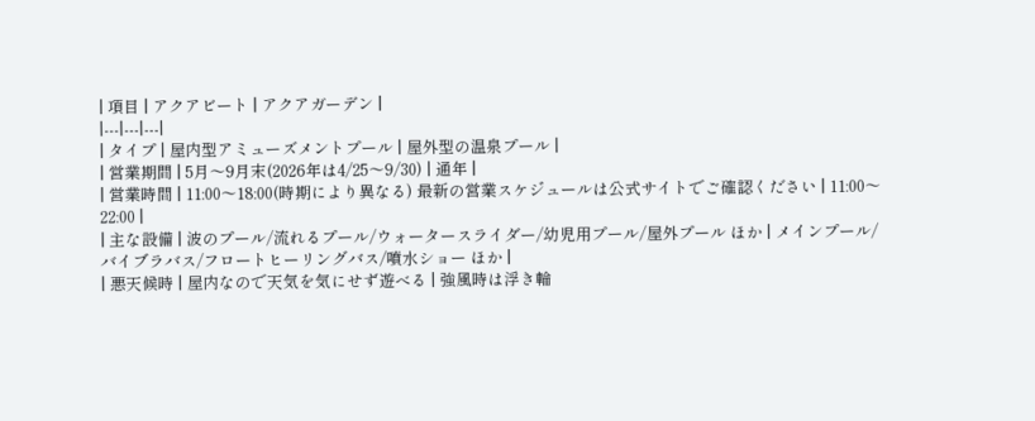| 項目 | アクアビート | アクアガーデン |
|---|---|---|
| タイプ | 屋内型アミューズメントプール | 屋外型の温泉プール |
| 営業期間 | 5月〜9月末(2026年は4/25〜9/30) | 通年 |
| 営業時間 | 11:00〜18:00(時期により異なる) 最新の営業スケジュールは公式サイトでご確認ください | 11:00〜22:00 |
| 主な設備 | 波のプール/流れるプール/ウォータースライダー/幼児用プール/屋外プール ほか | メインプール/バイブラバス/フロートヒーリングバス/噴水ショー ほか |
| 悪天候時 | 屋内なので天気を気にせず遊べる | 強風時は浮き輪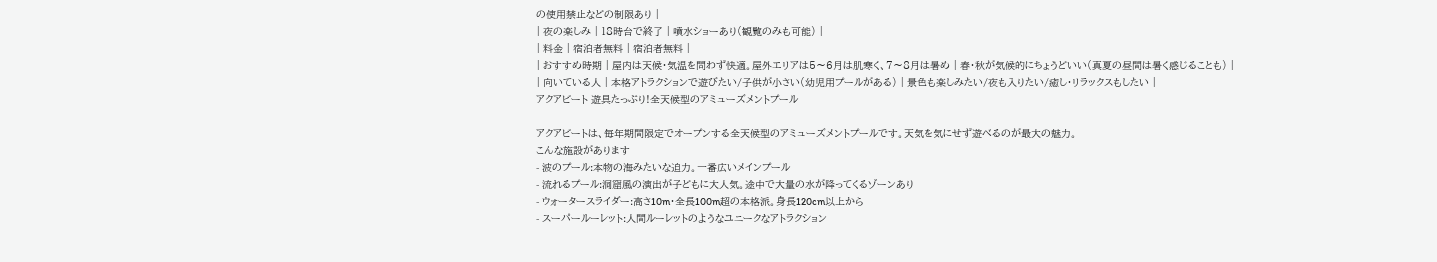の使用禁止などの制限あり |
| 夜の楽しみ | 18時台で終了 | 噴水ショーあり(観覧のみも可能) |
| 料金 | 宿泊者無料 | 宿泊者無料 |
| おすすめ時期 | 屋内は天候・気温を問わず快適。屋外エリアは5〜6月は肌寒く、7〜8月は暑め | 春・秋が気候的にちょうどいい(真夏の昼間は暑く感じることも) |
| 向いている人 | 本格アトラクションで遊びたい/子供が小さい(幼児用プールがある) | 景色も楽しみたい/夜も入りたい/癒し・リラックスもしたい |
アクアビート 遊具たっぷり!全天候型のアミューズメントプール

アクアビートは、毎年期間限定でオープンする全天候型のアミューズメントプールです。天気を気にせず遊べるのが最大の魅力。
こんな施設があります
- 波のプール:本物の海みたいな迫力。一番広いメインプール
- 流れるプール:洞窟風の演出が子どもに大人気。途中で大量の水が降ってくるゾーンあり
- ウォータースライダー:高さ10m・全長100m超の本格派。身長120cm以上から
- スーパールーレット:人間ルーレットのようなユニークなアトラクション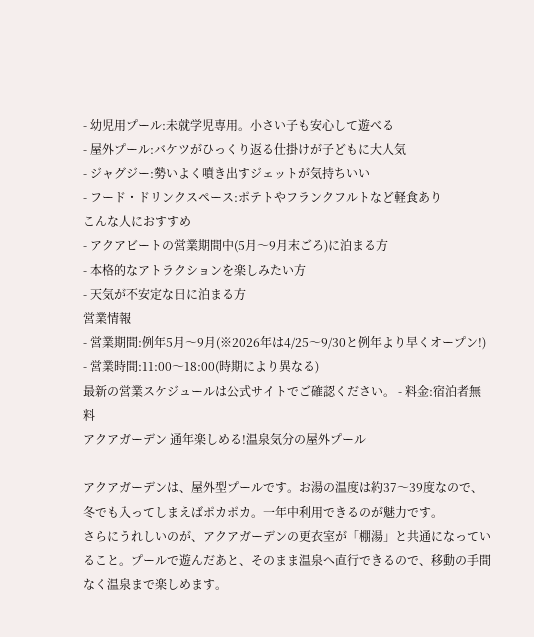- 幼児用プール:未就学児専用。小さい子も安心して遊べる
- 屋外プール:バケツがひっくり返る仕掛けが子どもに大人気
- ジャグジー:勢いよく噴き出すジェットが気持ちいい
- フード・ドリンクスペース:ポテトやフランクフルトなど軽食あり
こんな人におすすめ
- アクアビートの営業期間中(5月〜9月末ごろ)に泊まる方
- 本格的なアトラクションを楽しみたい方
- 天気が不安定な日に泊まる方
営業情報
- 営業期間:例年5月〜9月(※2026年は4/25〜9/30と例年より早くオープン!)
- 営業時間:11:00〜18:00(時期により異なる)
最新の営業スケジュールは公式サイトでご確認ください。 - 料金:宿泊者無料
アクアガーデン 通年楽しめる!温泉気分の屋外プール

アクアガーデンは、屋外型プールです。お湯の温度は約37〜39度なので、冬でも入ってしまえばポカポカ。一年中利用できるのが魅力です。
さらにうれしいのが、アクアガーデンの更衣室が「棚湯」と共通になっていること。プールで遊んだあと、そのまま温泉へ直行できるので、移動の手間なく温泉まで楽しめます。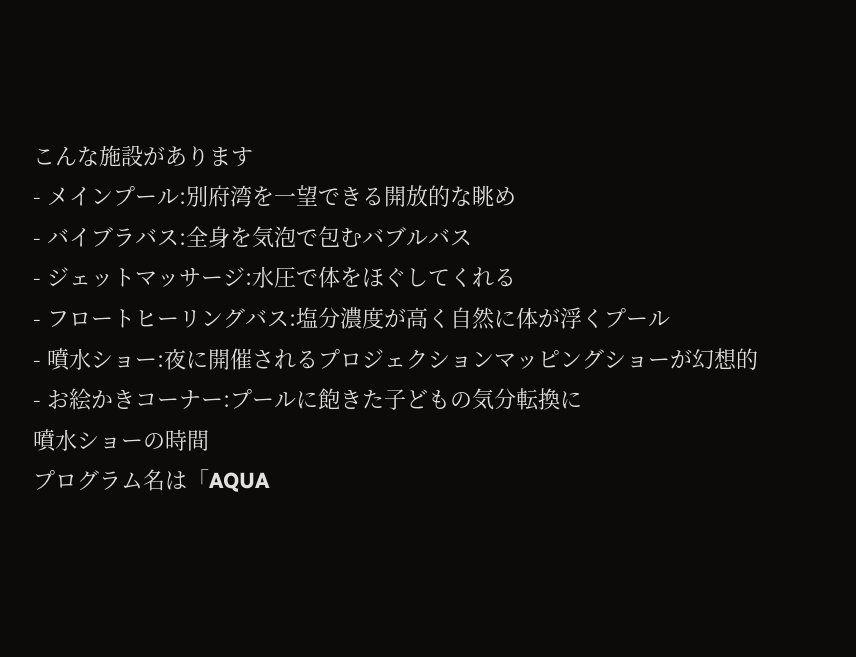こんな施設があります
- メインプール:別府湾を一望できる開放的な眺め
- バイブラバス:全身を気泡で包むバブルバス
- ジェットマッサージ:水圧で体をほぐしてくれる
- フロートヒーリングバス:塩分濃度が高く自然に体が浮くプール
- 噴水ショー:夜に開催されるプロジェクションマッピングショーが幻想的
- お絵かきコーナー:プールに飽きた子どもの気分転換に
噴水ショーの時間
プログラム名は「AQUA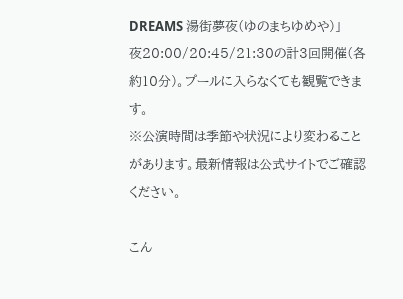DREAMS 湯街夢夜(ゆのまちゆめや)」
夜20:00/20:45/21:30の計3回開催(各約10分)。プールに入らなくても観覧できます。
※公演時間は季節や状況により変わることがあります。最新情報は公式サイトでご確認ください。

こん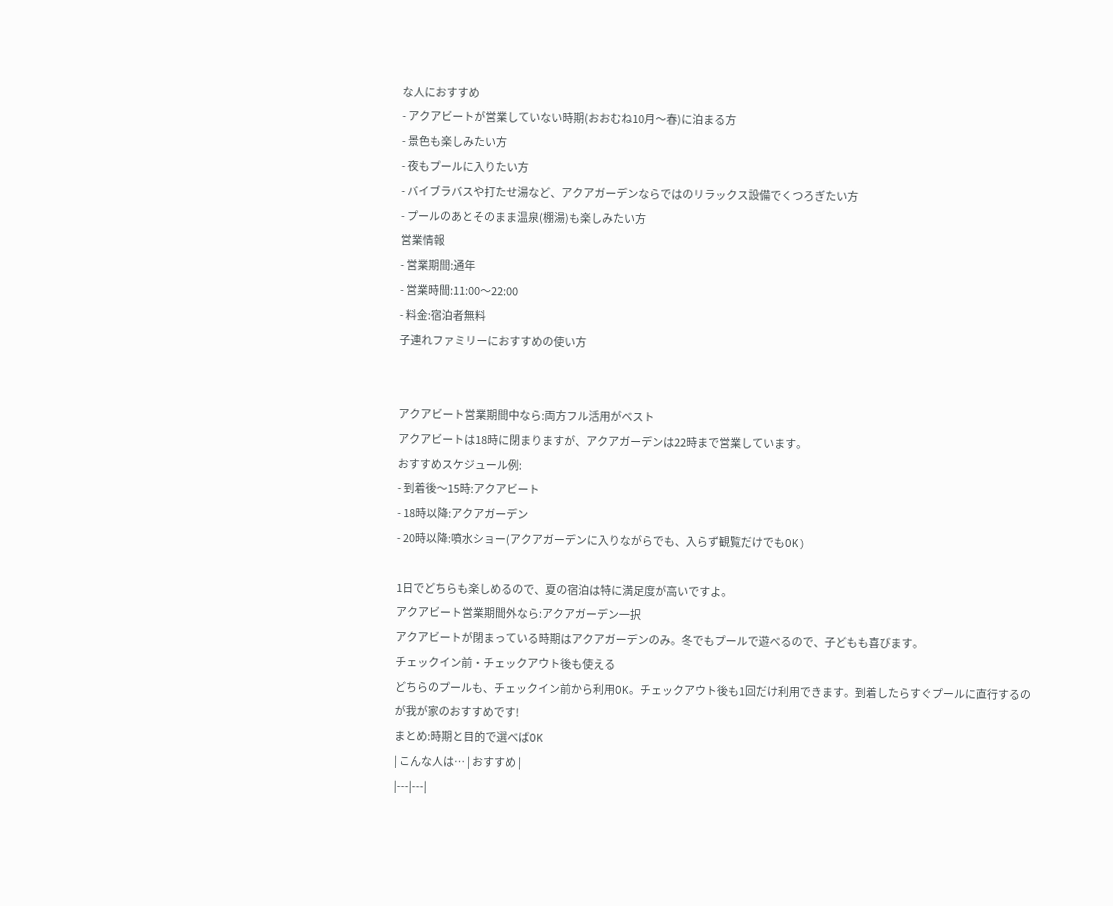な人におすすめ
- アクアビートが営業していない時期(おおむね10月〜春)に泊まる方
- 景色も楽しみたい方
- 夜もプールに入りたい方
- バイブラバスや打たせ湯など、アクアガーデンならではのリラックス設備でくつろぎたい方
- プールのあとそのまま温泉(棚湯)も楽しみたい方
営業情報
- 営業期間:通年
- 営業時間:11:00〜22:00
- 料金:宿泊者無料
子連れファミリーにおすすめの使い方


アクアビート営業期間中なら:両方フル活用がベスト
アクアビートは18時に閉まりますが、アクアガーデンは22時まで営業しています。
おすすめスケジュール例:
- 到着後〜15時:アクアビート
- 18時以降:アクアガーデン
- 20時以降:噴水ショー(アクアガーデンに入りながらでも、入らず観覧だけでもOK)

1日でどちらも楽しめるので、夏の宿泊は特に満足度が高いですよ。
アクアビート営業期間外なら:アクアガーデン一択
アクアビートが閉まっている時期はアクアガーデンのみ。冬でもプールで遊べるので、子どもも喜びます。
チェックイン前・チェックアウト後も使える
どちらのプールも、チェックイン前から利用OK。チェックアウト後も1回だけ利用できます。到着したらすぐプールに直行するのが我が家のおすすめです!
まとめ:時期と目的で選べばOK
| こんな人は… | おすすめ |
|---|---|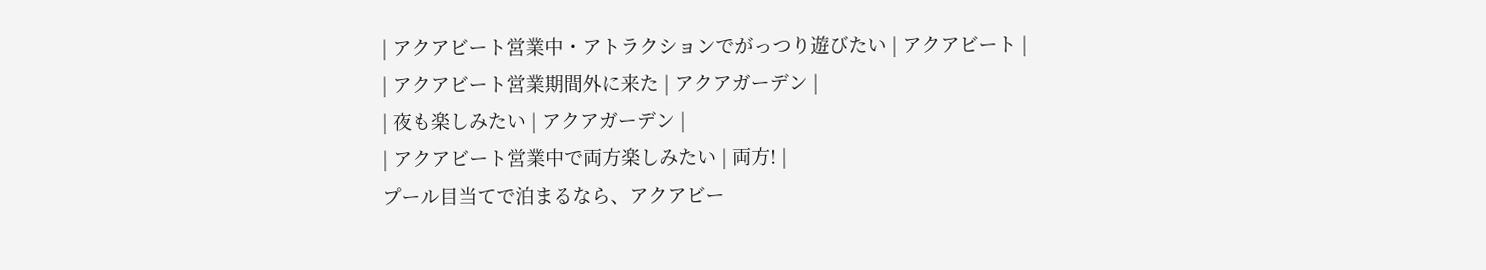| アクアビート営業中・アトラクションでがっつり遊びたい | アクアビート |
| アクアビート営業期間外に来た | アクアガーデン |
| 夜も楽しみたい | アクアガーデン |
| アクアビート営業中で両方楽しみたい | 両方! |
プール目当てで泊まるなら、アクアビー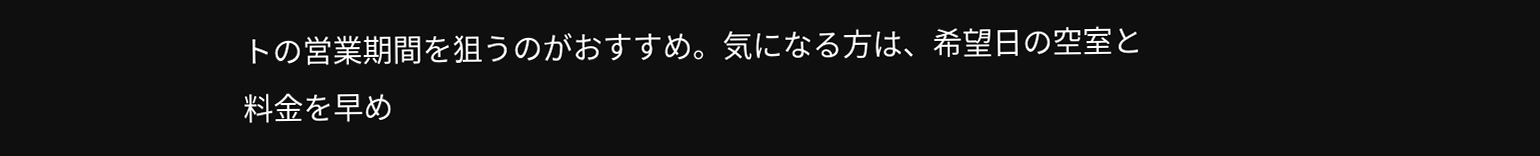トの営業期間を狙うのがおすすめ。気になる方は、希望日の空室と料金を早め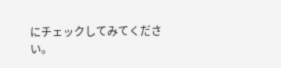にチェックしてみてください。